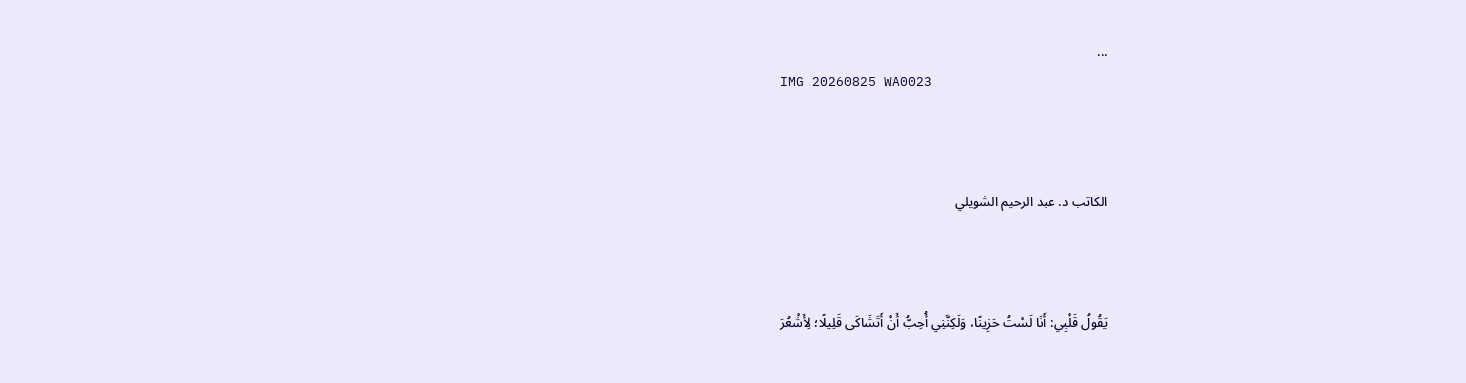...
IMG 20260825 WA0023



الكاتب د. عبد الرحيم الشويلي



يَقُولُ قَلْبِي: أَنَا لَسْتُ حَزِينًا، وَلَكِنَّنِي أُحِبُّ أَنْ أَتَشَاكَى قَلِيلًا؛ لِأَشْعُرَ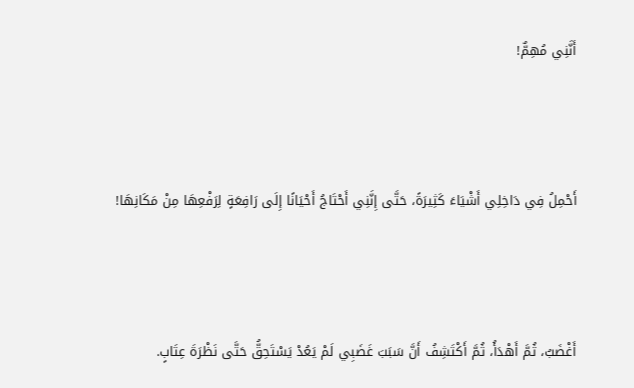أَنَّنِي مُهِمٌّ!



أَحْمِلُ فِي دَاخِلِي أَشْيَاءَ كَثِيرَةً، حَتَّى إِنَّنِي أَحْتَاجُ أَحْيَانًا إِلَى رَافِعَةٍ لِرَفْعِهَا مِنْ مَكَانِهَا!



أَغْضَبُ، ثُمَّ أَهْدَأُ، ثُمَّ أَكْتَشِفُ أَنَّ سَبَبَ غَضَبِي لَمْ يَعُدْ يَسْتَحِقُّ حَتَّى نَظْرَةَ عِتَابٍ.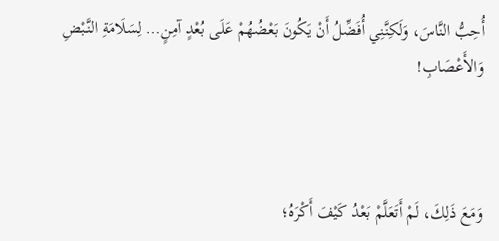أُحِبُّ النَّاسَ، وَلَكِنَّنِي أُفَضِّلُ أَنْ يَكُونَ بَعْضُهُمْ عَلَى بُعْدٍ آمِنٍ… لِسَلَامَةِ النَّبْضِ وَالأَعْصَابِ!



وَمَعَ ذَلِكَ، لَمْ أَتَعَلَّمْ بَعْدُ كَيْفَ أَكْرَهُ؛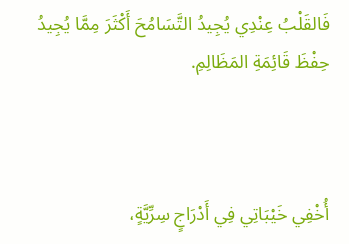فَالقَلْبُ عِنْدِي يُجِيدُ التَّسَامُحَ أَكْثَرَ مِمَّا يُجِيدُ حِفْظَ قَائِمَةِ المَظَالِمِ.



أُخْفِي خَيْبَاتِي فِي أَدْرَاجٍ سِرِّيَّةٍ،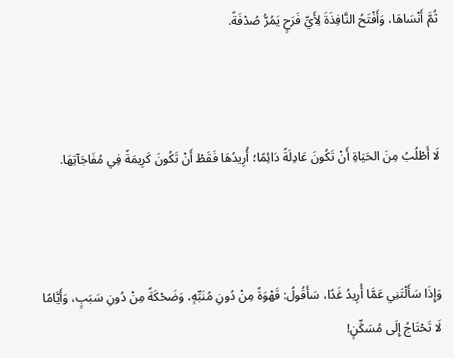ثُمَّ أَنْسَاهَا، وَأَفْتَحُ النَّافِذَةَ لِأَيِّ فَرَحٍ يَمُرُّ صُدْفَةً.



لَا أَطْلُبُ مِنَ الحَيَاةِ أَنْ تَكُونَ عَادِلَةً دَائِمًا؛ أُرِيدُهَا فَقَطْ أَنْ تَكُونَ كَرِيمَةً فِي مُفَاجَآتِهَا.



وَإِذَا سَأَلْتَنِي عَمَّا أُرِيدُ غَدًا، سَأَقُولُ: قَهْوَةً مِنْ دُونِ مُنَبِّهٍ، وَضَحْكَةً مِنْ دُونِ سَبَبٍ، وَأَيَّامًا لَا تَحْتَاجُ إِلَى مُسَكِّنٍ!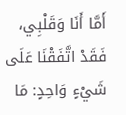أَمَّا أَنَا وَقَلْبِي، فَقَدْ اتَّفَقْنَا عَلَى شَيْءٍ وَاحِدٍ: مَا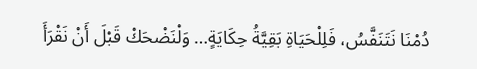دُمْنَا نَتَنَفَّسُ، فَلِلْحَيَاةِ بَقِيَّةُ حِكَايَةٍ… وَلْنَضْحَكْ قَبْلَ أَنْ نَقْرَأَ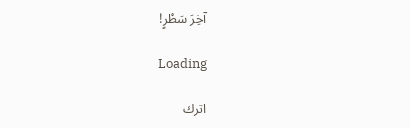آخِرَ سَطْرٍ!

Loading

اترك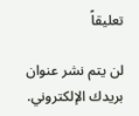تعليقاً

لن يتم نشر عنوان بريدك الإلكتروني.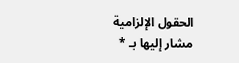الحقول الإلزامية مشار إليها بـ *